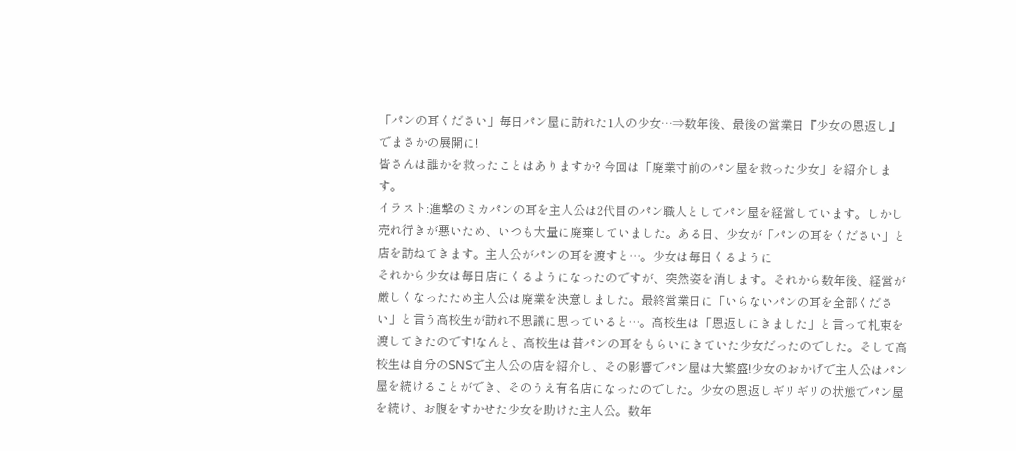「パンの耳ください」毎日パン屋に訪れた1人の少女…⇒数年後、最後の営業日『少女の恩返し』でまさかの展開に!
皆さんは誰かを救ったことはありますか? 今回は「廃業寸前のパン屋を救った少女」を紹介します。
イラスト:進撃のミカパンの耳を主人公は2代目のパン職人としてパン屋を経営しています。しかし売れ行きが悪いため、いつも大量に廃棄していました。ある日、少女が「パンの耳をください」と店を訪ねてきます。主人公がパンの耳を渡すと…。少女は毎日くるように
それから少女は毎日店にくるようになったのですが、突然姿を消します。それから数年後、経営が厳しくなったため主人公は廃業を決意しました。最終営業日に「いらないパンの耳を全部ください」と言う高校生が訪れ不思議に思っていると…。高校生は「恩返しにきました」と言って札束を渡してきたのです!なんと、高校生は昔パンの耳をもらいにきていた少女だったのでした。そして高校生は自分のSNSで主人公の店を紹介し、その影響でパン屋は大繁盛!少女のおかげで主人公はパン屋を続けることができ、そのうえ有名店になったのでした。少女の恩返しギリギリの状態でパン屋を続け、お腹をすかせた少女を助けた主人公。数年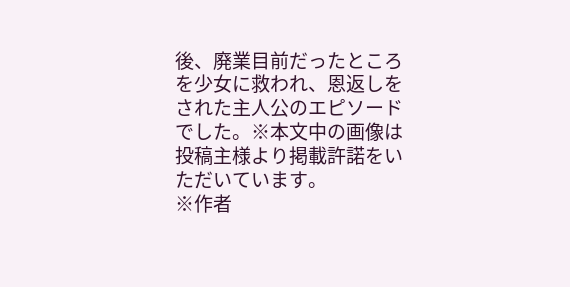後、廃業目前だったところを少女に救われ、恩返しをされた主人公のエピソードでした。※本文中の画像は投稿主様より掲載許諾をいただいています。
※作者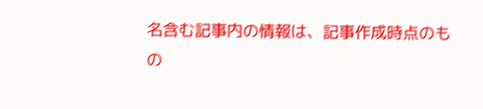名含む記事内の情報は、記事作成時点のもの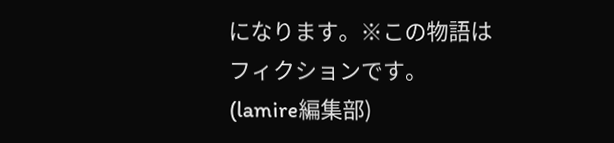になります。※この物語はフィクションです。(lamire編集部)